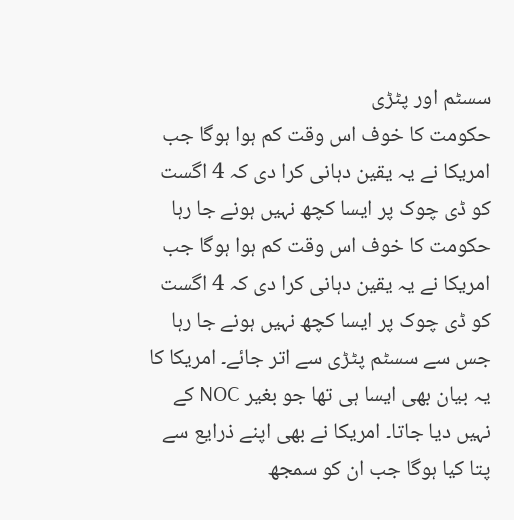سسٹم اور پٹڑی
حکومت کا خوف اس وقت کم ہوا ہوگا جب امریکا نے یہ یقین دہانی کرا دی کہ 4 اگست کو ڈی چوک پر ایسا کچھ نہیں ہونے جا رہا
حکومت کا خوف اس وقت کم ہوا ہوگا جب امریکا نے یہ یقین دہانی کرا دی کہ 4 اگست کو ڈی چوک پر ایسا کچھ نہیں ہونے جا رہا جس سے سسٹم پٹڑی سے اتر جائے۔ امریکا کا یہ بیان بھی ایسا ہی تھا جو بغیر NOC کے نہیں دیا جاتا۔ امریکا نے بھی اپنے ذرایع سے پتا کیا ہوگا جب ان کو سمجھ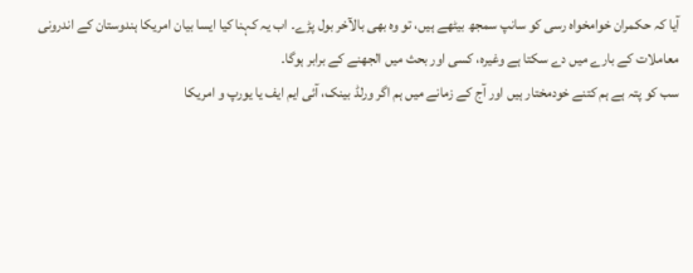آیا کہ حکمران خوامخواہ رسی کو سانپ سمجھ بیٹھے ہیں، تو وہ بھی بالآخر بول پڑے۔ اب یہ کہنا کیا ایسا بیان امریکا ہندوستان کے اندرونی معاملات کے بارے میں دے سکتا ہے وغیرہ، کسی اور بحث میں الجھنے کے برابر ہوگا۔
سب کو پتہ ہے ہم کتنے خودمختار ہیں اور آج کے زمانے میں ہم اگر ورلڈ بینک، آئی ایم ایف یا یورپ و امریکا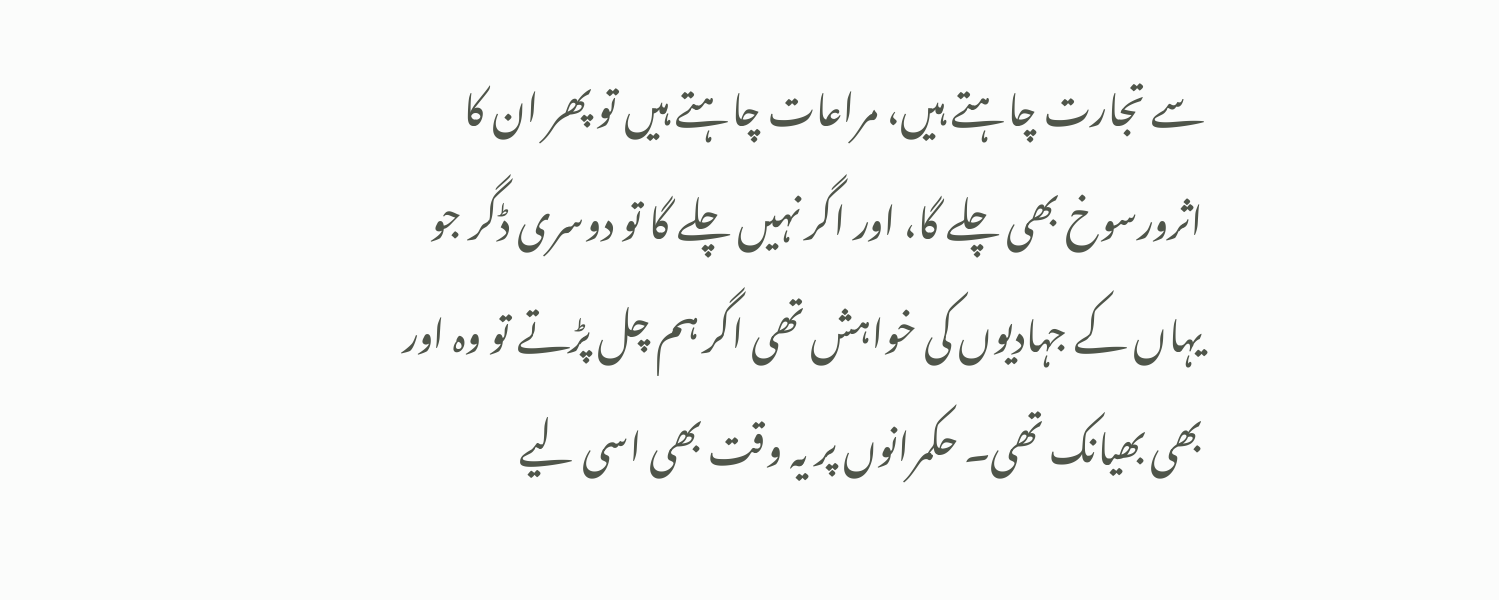سے تجارت چاہتے ہیں، مراعات چاہتے ہیں تو پھر ان کا اثرورسوخ بھی چلے گا، اور اگر نہیں چلے گا تو دوسری ڈگر جو یہاں کے جہادیوں کی خواہش تھی اگر ہم چل پڑتے تو وہ اور بھی بھیانک تھی۔ حکمرانوں پر یہ وقت بھی اسی لیے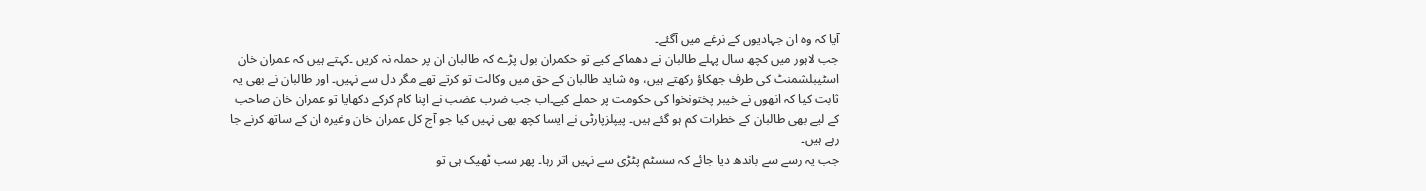آیا کہ وہ ان جہادیوں کے نرغے میں آگئے۔
جب لاہور میں کچھ سال پہلے طالبان نے دھماکے کیے تو حکمران بول پڑے کہ طالبان ان پر حملہ نہ کریں ۔کہتے ہیں کہ عمران خان اسٹیبلشمنٹ کی طرف جھکاؤ رکھتے ہیں، وہ شاید طالبان کے حق میں وکالت تو کرتے تھے مگر دل سے نہیں۔ اور طالبان نے بھی یہ ثابت کیا کہ انھوں نے خیبر پختونخوا کی حکومت پر حملے کیے۔اب جب ضرب عضب نے اپنا کام کرکے دکھایا تو عمران خان صاحب کے لیے بھی طالبان کے خطرات کم ہو گئے ہیں۔ پیپلزپارٹی نے ایسا کچھ بھی نہیں کیا جو آج کل عمران خان وغیرہ ان کے ساتھ کرنے جا رہے ہیں۔
جب یہ رسے سے باندھ دیا جائے کہ سسٹم پٹڑی سے نہیں اتر رہا۔ پھر سب ٹھیک ہی تو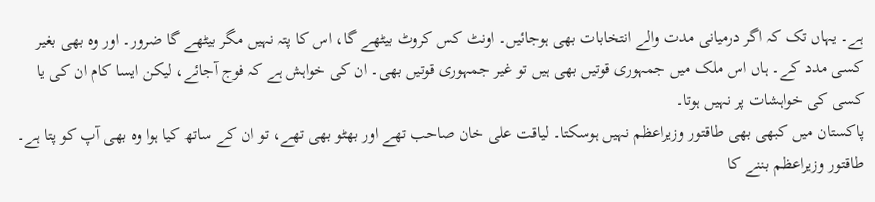ہے۔ یہاں تک کہ اگر درمیانی مدت والے انتخابات بھی ہوجائیں۔ اونٹ کس کروٹ بیٹھے گا، اس کا پتہ نہیں مگر بیٹھے گا ضرور۔ اور وہ بھی بغیر کسی مدد کے۔ ہاں اس ملک میں جمہوری قوتیں بھی ہیں تو غیر جمہوری قوتیں بھی۔ ان کی خواہش ہے کہ فوج آجائے، لیکن ایسا کام ان کی یا کسی کی خواہشات پر نہیں ہوتا۔
پاکستان میں کبھی بھی طاقتور وزیراعظم نہیں ہوسکتا۔ لیاقت علی خان صاحب تھے اور بھٹو بھی تھے، تو ان کے ساتھ کیا ہوا وہ بھی آپ کو پتا ہے۔ طاقتور وزیراعظم بننے کا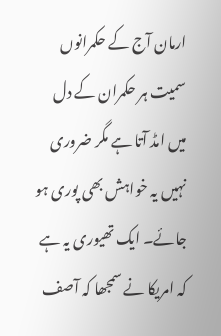ارمان آج کے حکمرانوں سمیت ہر حکمران کے دل میں امڈ آتا ہے مگر ضروری نہیں یہ خواہش بھی پوری ہو جائے۔ ایک تھیوری یہ ہے کہ امریکا نے سمجھا کہ آصف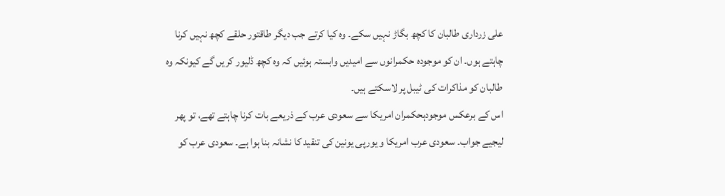علی زرداری طالبان کا کچھ بگاڑ نہیں سکے۔ وہ کیا کرتے جب دیگر طاقتور حلقے کچھ نہیں کرنا چاہتے ہوں۔ ان کو موجودہ حکمرانوں سے امیدیں وابستہ ہوئیں کہ وہ کچھ ڈلیور کریں گے کیونکہ وہ طالبان کو مذاکرات کی ٹیبل پر لاسکتے ہیں۔
اس کے برعکس موجودہحکمران امریکا سے سعودی عرب کے ذریعے بات کرنا چاہتے تھے، تو پھر لیجیے جواب۔ سعودی عرب امریکا و یورپی یونین کی تنقید کا نشانہ بنا ہوا ہے۔ سعودی عرب کو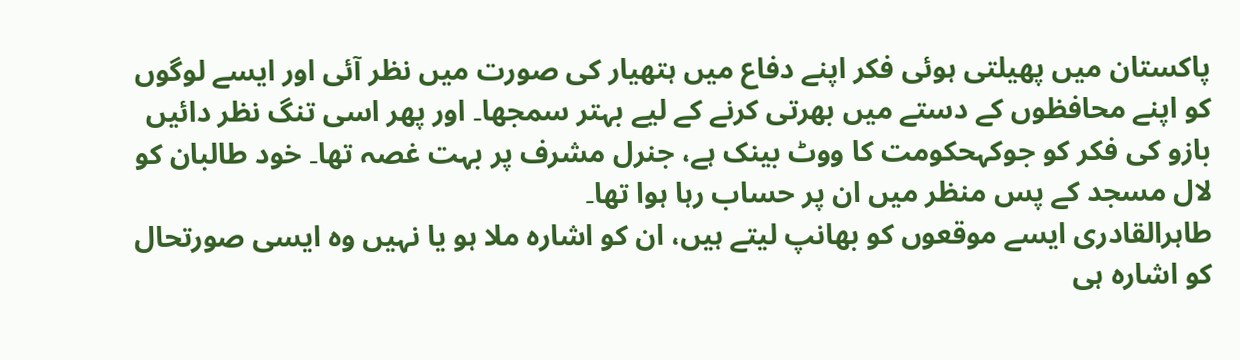پاکستان میں پھیلتی ہوئی فکر اپنے دفاع میں ہتھیار کی صورت میں نظر آئی اور ایسے لوگوں کو اپنے محافظوں کے دستے میں بھرتی کرنے کے لیے بہتر سمجھا۔ اور پھر اسی تنگ نظر دائیں بازو کی فکر کو جوکہحکومت کا ووٹ بینک ہے، جنرل مشرف پر بہت غصہ تھا۔ خود طالبان کو لال مسجد کے پس منظر میں ان پر حساب رہا ہوا تھا۔
طاہرالقادری ایسے موقعوں کو بھانپ لیتے ہیں، ان کو اشارہ ملا ہو یا نہیں وہ ایسی صورتحال کو اشارہ ہی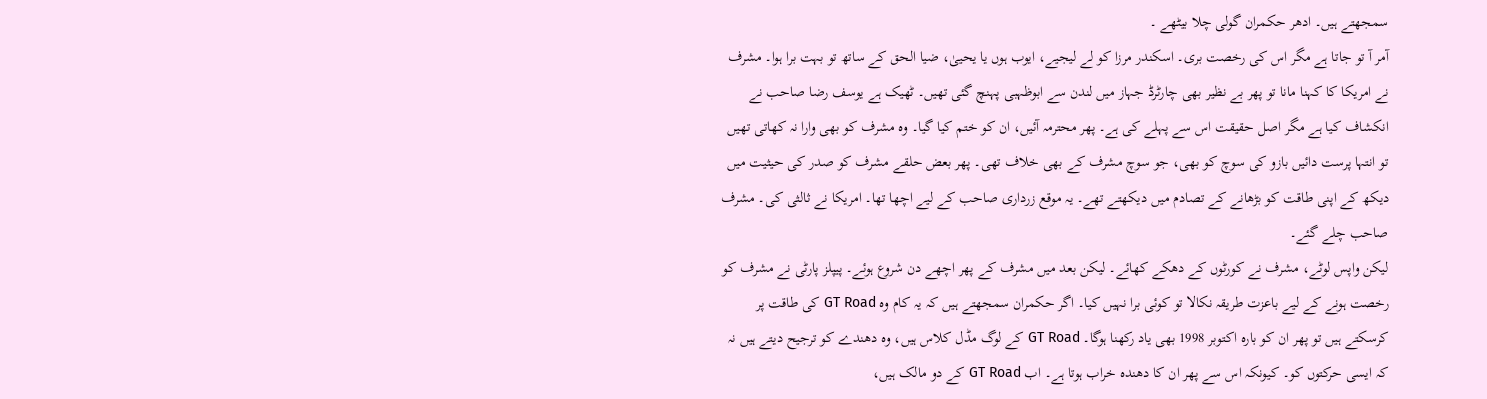سمجھتے ہیں۔ ادھر حکمران گولی چلا بیٹھے ۔
آمر آ تو جاتا ہے مگر اس کی رخصت بری۔ اسکندر مرزا کو لے لیجیے، ایوب ہوں یا یحییٰ، ضیا الحق کے ساتھ تو بہت برا ہوا۔ مشرف نے امریکا کا کہنا مانا تو پھر بے نظیر بھی چارٹرڈ جہاز میں لندن سے ابوظہبی پہنچ گئی تھیں۔ ٹھیک ہے یوسف رضا صاحب نے انکشاف کیا ہے مگر اصل حقیقت اس سے پہلے کی ہے۔ پھر محترمہ آئیں، ان کو ختم کیا گیا۔ وہ مشرف کو بھی وارا نہ کھاتی تھیں تو انتہا پرست دائیں بازو کی سوچ کو بھی، جو سوچ مشرف کے بھی خلاف تھی۔ پھر بعض حلقے مشرف کو صدر کی حیثیت میں دیکھ کے اپنی طاقت کو بڑھانے کے تصادم میں دیکھتے تھے۔ یہ موقع زرداری صاحب کے لیے اچھا تھا۔ امریکا نے ثالثی کی۔ مشرف صاحب چلے گئے۔
لیکن واپس لوٹے، مشرف نے کورٹوں کے دھکے کھائے۔ لیکن بعد میں مشرف کے پھر اچھے دن شروع ہوئے۔ پیپلز پارٹی نے مشرف کو رخصت ہونے کے لیے باعزت طریقہ نکالا تو کوئی برا نہیں کیا۔ اگر حکمران سمجھتے ہیں کہ یہ کام وہ GT Road کی طاقت پر کرسکتے ہیں تو پھر ان کو بارہ اکتوبر 1998 بھی یاد رکھنا ہوگا۔ GT Road کے لوگ مڈل کلاس ہیں، وہ دھندے کو ترجیح دیتے ہیں نہ کہ ایسی حرکتوں کو۔ کیونکہ اس سے پھر ان کا دھندہ خراب ہوتا ہے۔ اب GT Road کے دو مالک ہیں،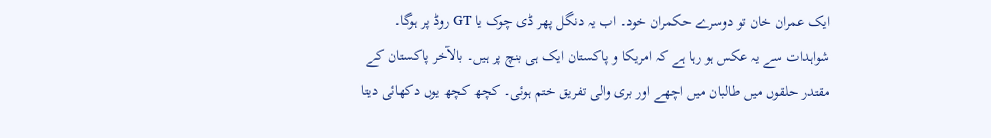ایک عمران خان تو دوسرے حکمران خود۔ اب یہ دنگل پھر ڈی چوک یا GT روڈ پر ہوگا۔
شواہدات سے یہ عکس ہو رہا ہے کہ امریکا و پاکستان ایک ہی بنچ پر ہیں۔ بالآخر پاکستان کے مقتدر حلقوں میں طالبان میں اچھے اور بری والی تفریق ختم ہوئی۔ کچھ کچھ یوں دکھائی دیتا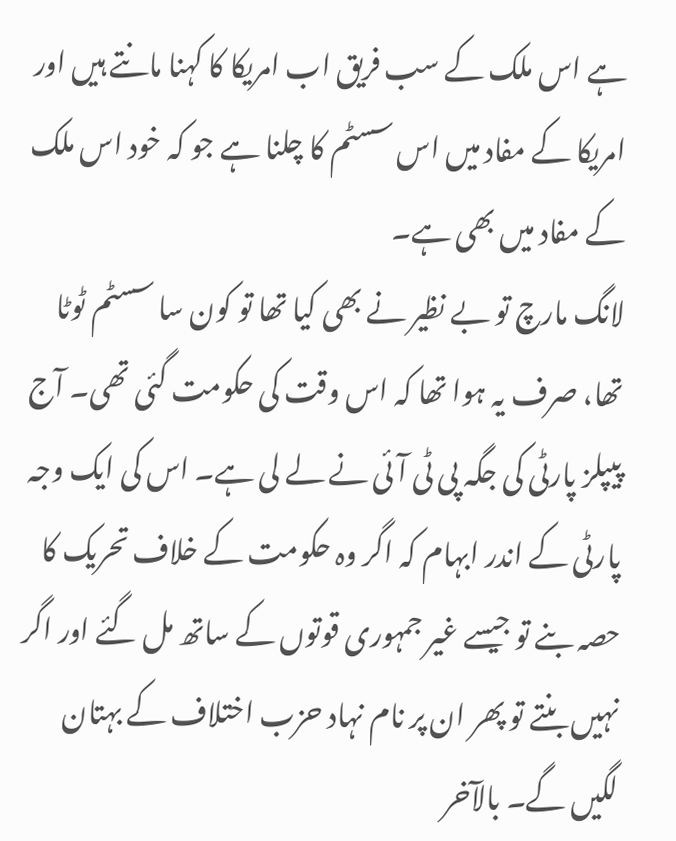ہے اس ملک کے سب فریق اب امریکا کا کہنا مانتے ہیں اور امریکا کے مفاد میں اس سسٹم کا چلنا ہے جو کہ خود اس ملک کے مفاد میں بھی ہے۔
لانگ مارچ تو بے نظیر نے بھی کیا تھا تو کون سا سسٹم ٹوٹا تھا، صرف یہ ہوا تھا کہ اس وقت کی حکومت گئی تھی۔ آج پیپلز پارٹی کی جگہ پی ٹی آئی نے لے لی ہے۔ اس کی ایک وجہ پارٹی کے اندر ابہام کہ اگر وہ حکومت کے خلاف تحریک کا حصہ بنے تو جیسے غیر جمہوری قوتوں کے ساتھ مل گئے اور اگر نہیں بنتے تو پھر ان پر نام نہاد حزب اختلاف کے بہتان لگیں گے۔ بالآخر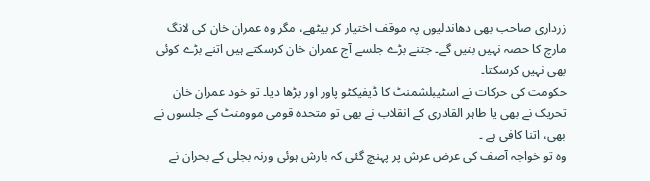زرداری صاحب بھی دھاندلیوں پہ موقف اختیار کر بیٹھے، مگر وہ عمران خان کی لانگ مارچ کا حصہ نہیں بنیں گے۔ جتنے بڑے جلسے آج عمران خان کرسکتے ہیں اتنے بڑے کوئی بھی نہیں کرسکتا۔
حکومت کی حرکات نے اسٹیبلشمنٹ کا ڈیفیکٹو پاور اور بڑھا دیا۔ تو خود عمران خان تحریک نے بھی یا طاہر القادری کے انقلاب نے بھی تو متحدہ قومی موومنٹ کے جلسوں نے بھی، اتنا کافی ہے ۔
وہ تو خواجہ آصف کی عرض عرش پر پہنچ گئی کہ بارش ہوئی ورنہ بجلی کے بحران نے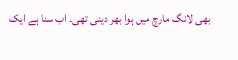بھی لانگ مارچ میں ہوا بھر دینی تھی۔ اب سنا ہے ایک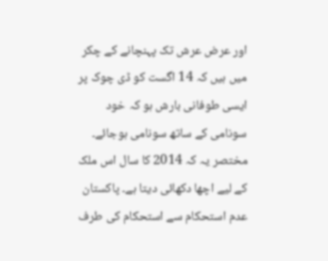اور عرض عرش تک پہنچانے کے چکر میں ہیں کہ 14 اگست کو ڈی چوک پر ایسی طوفانی بارش ہو کہ خود سونامی کے ساتھ سونامی ہوجائے۔
مختصر یہ کہ 2014 کا سال اس ملک کے لیے اچھا دکھائی دیتا ہے۔ پاکستان عدم استحکام سے استحکام کی طرف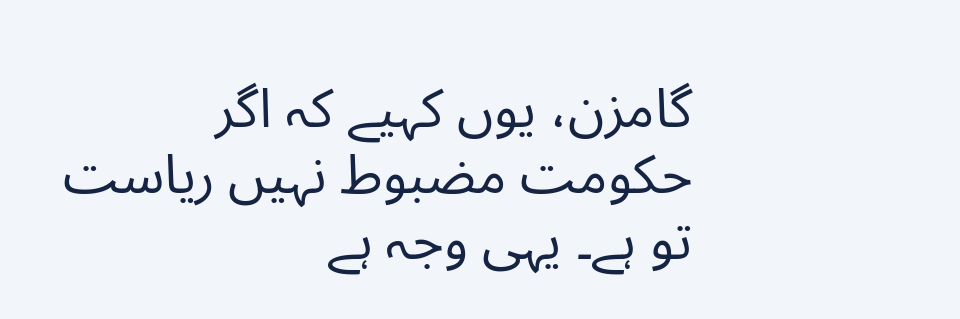گامزن، یوں کہیے کہ اگر حکومت مضبوط نہیں ریاست تو ہے۔ یہی وجہ ہے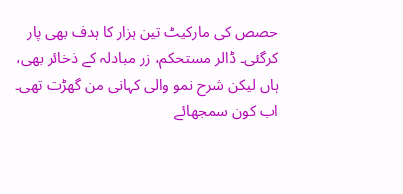حصص کی مارکیٹ تین ہزار کا ہدف بھی پار کرگئی۔ ڈالر مستحکم، زر مبادلہ کے ذخائر بھی، ہاں لیکن شرح نمو والی کہانی من گھڑت تھی۔
اب کون سمجھائے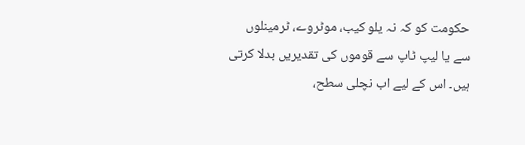حکومت کو کہ نہ یلو کیب، موٹروے، ٹرمینلوں سے یا لیپ ٹاپ سے قوموں کی تقدیریں بدلا کرتی ہیں۔ اس کے لیے اب نچلی سطح،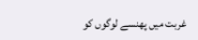غربت میں پھنسے لوگوں کو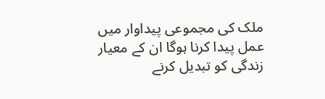ملک کی مجموعی پیداوار میں عمل پیدا کرنا ہوگا ان کے معیار زندگی کو تبدیل کرنے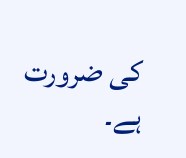کی ضرورت ہے۔